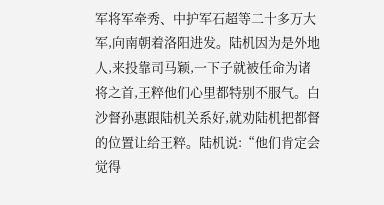军将军牵秀、中护军石超等二十多万大军,向南朝着洛阳进发。陆机因为是外地人,来投靠司马颖,一下子就被任命为诸将之首,王粹他们心里都特别不服气。白沙督孙惠跟陆机关系好,就劝陆机把都督的位置让给王粹。陆机说:“他们肯定会觉得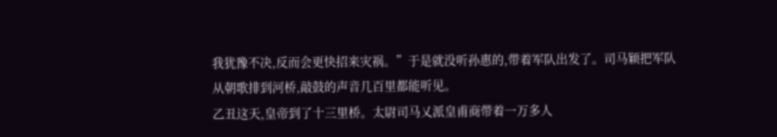我犹豫不决,反而会更快招来灾祸。”于是就没听孙惠的,带着军队出发了。司马颖把军队从朝歌排到河桥,敲鼓的声音几百里都能听见。
乙丑这天,皇帝到了十三里桥。太尉司马乂派皇甫商带着一万多人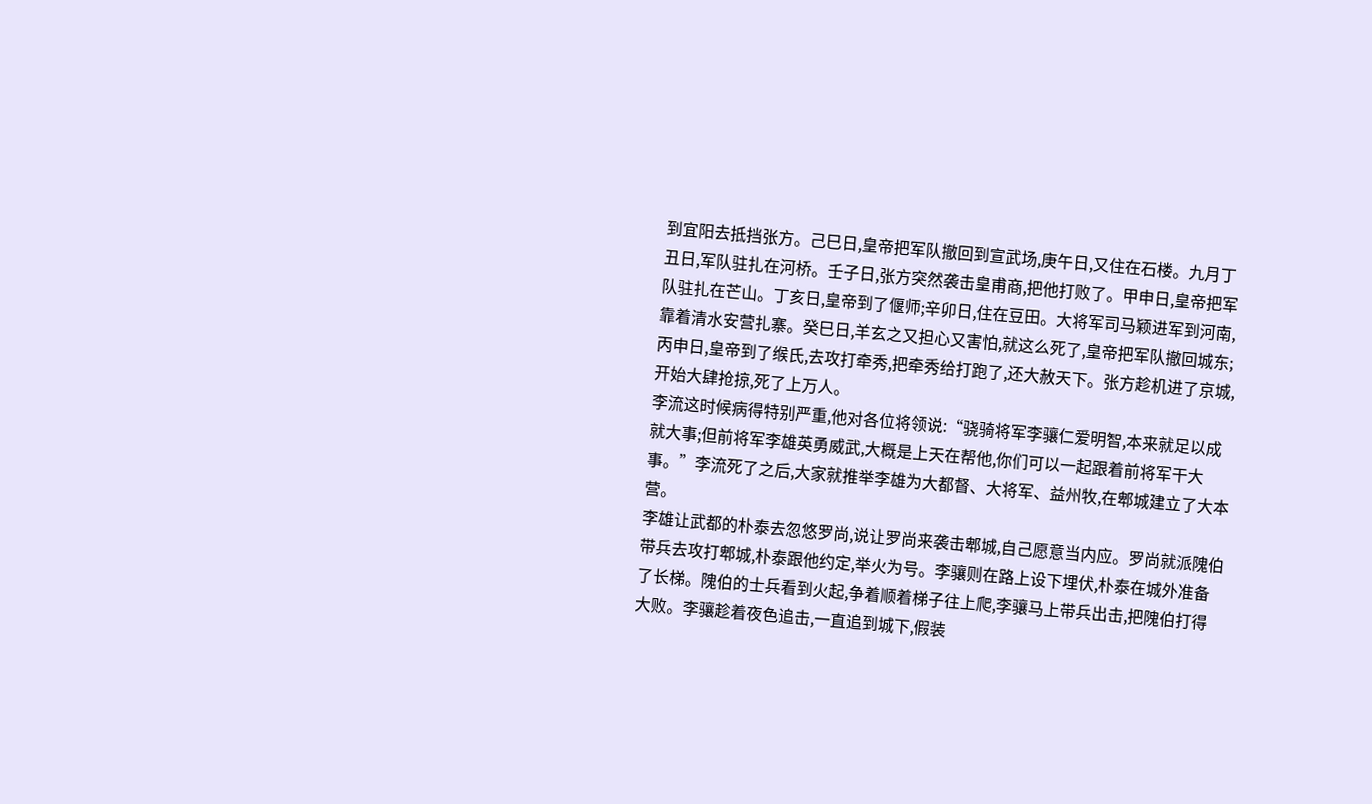到宜阳去抵挡张方。己巳日,皇帝把军队撤回到宣武场,庚午日,又住在石楼。九月丁丑日,军队驻扎在河桥。壬子日,张方突然袭击皇甫商,把他打败了。甲申日,皇帝把军队驻扎在芒山。丁亥日,皇帝到了偃师;辛卯日,住在豆田。大将军司马颖进军到河南,靠着清水安营扎寨。癸巳日,羊玄之又担心又害怕,就这么死了,皇帝把军队撤回城东;丙申日,皇帝到了缑氏,去攻打牵秀,把牵秀给打跑了,还大赦天下。张方趁机进了京城,开始大肆抢掠,死了上万人。
李流这时候病得特别严重,他对各位将领说:“骁骑将军李骧仁爱明智,本来就足以成就大事;但前将军李雄英勇威武,大概是上天在帮他,你们可以一起跟着前将军干大事。”李流死了之后,大家就推举李雄为大都督、大将军、益州牧,在郫城建立了大本营。
李雄让武都的朴泰去忽悠罗尚,说让罗尚来袭击郫城,自己愿意当内应。罗尚就派隗伯带兵去攻打郫城,朴泰跟他约定,举火为号。李骧则在路上设下埋伏,朴泰在城外准备了长梯。隗伯的士兵看到火起,争着顺着梯子往上爬,李骧马上带兵出击,把隗伯打得大败。李骧趁着夜色追击,一直追到城下,假装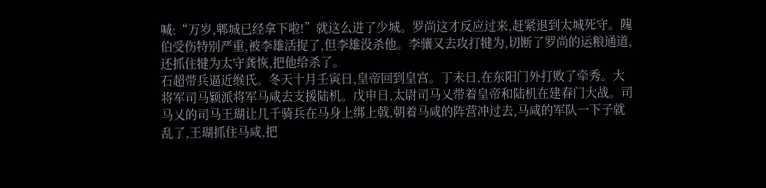喊:“万岁,郫城已经拿下啦!”就这么进了少城。罗尚这才反应过来,赶紧退到太城死守。隗伯受伤特别严重,被李雄活捉了,但李雄没杀他。李骧又去攻打犍为,切断了罗尚的运粮通道,还抓住犍为太守龚恢,把他给杀了。
石超带兵逼近缑氏。冬天十月壬寅日,皇帝回到皇宫。丁未日,在东阳门外打败了牵秀。大将军司马颖派将军马咸去支援陆机。戊申日,太尉司马乂带着皇帝和陆机在建春门大战。司马乂的司马王瑚让几千骑兵在马身上绑上戟,朝着马咸的阵营冲过去,马咸的军队一下子就乱了,王瑚抓住马咸,把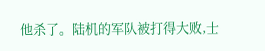他杀了。陆机的军队被打得大败,士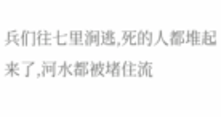兵们往七里涧逃,死的人都堆起来了,河水都被堵住流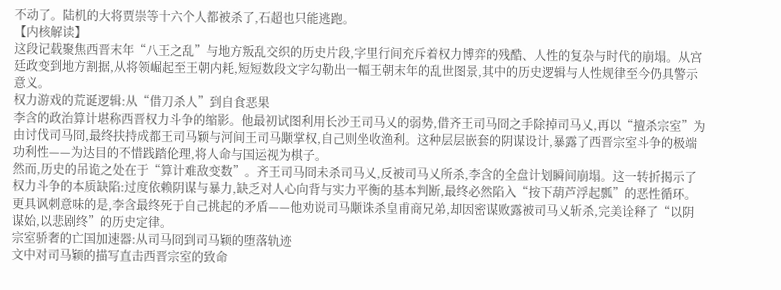不动了。陆机的大将贾崇等十六个人都被杀了,石超也只能逃跑。
【内核解读】
这段记载聚焦西晋末年“八王之乱”与地方叛乱交织的历史片段,字里行间充斥着权力博弈的残酷、人性的复杂与时代的崩塌。从宫廷政变到地方割据,从将领崛起至王朝内耗,短短数段文字勾勒出一幅王朝末年的乱世图景,其中的历史逻辑与人性规律至今仍具警示意义。
权力游戏的荒诞逻辑:从“借刀杀人”到自食恶果
李含的政治算计堪称西晋权力斗争的缩影。他最初试图利用长沙王司马乂的弱势,借齐王司马冏之手除掉司马乂,再以“擅杀宗室”为由讨伐司马冏,最终扶持成都王司马颖与河间王司马颙掌权,自己则坐收渔利。这种层层嵌套的阴谋设计,暴露了西晋宗室斗争的极端功利性——为达目的不惜践踏伦理,将人命与国运视为棋子。
然而,历史的吊诡之处在于“算计难敌变数”。齐王司马冏未杀司马乂,反被司马乂所杀,李含的全盘计划瞬间崩塌。这一转折揭示了权力斗争的本质缺陷:过度依赖阴谋与暴力,缺乏对人心向背与实力平衡的基本判断,最终必然陷入“按下葫芦浮起瓢”的恶性循环。更具讽刺意味的是,李含最终死于自己挑起的矛盾——他劝说司马颙诛杀皇甫商兄弟,却因密谋败露被司马乂斩杀,完美诠释了“以阴谋始,以悲剧终”的历史定律。
宗室骄奢的亡国加速器:从司马冏到司马颖的堕落轨迹
文中对司马颖的描写直击西晋宗室的致命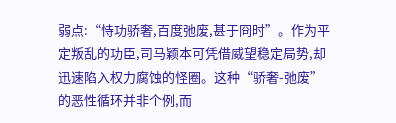弱点:“恃功骄奢,百度弛废,甚于冏时”。作为平定叛乱的功臣,司马颖本可凭借威望稳定局势,却迅速陷入权力腐蚀的怪圈。这种“骄奢-弛废”的恶性循环并非个例,而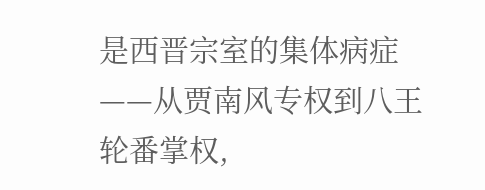是西晋宗室的集体病症——从贾南风专权到八王轮番掌权,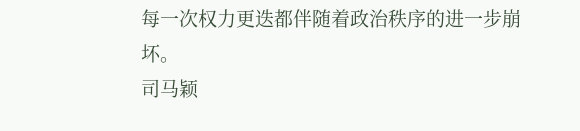每一次权力更迭都伴随着政治秩序的进一步崩坏。
司马颖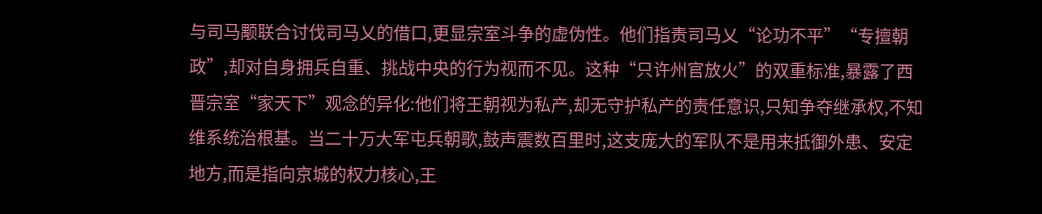与司马颙联合讨伐司马乂的借口,更显宗室斗争的虚伪性。他们指责司马乂“论功不平”“专擅朝政”,却对自身拥兵自重、挑战中央的行为视而不见。这种“只许州官放火”的双重标准,暴露了西晋宗室“家天下”观念的异化:他们将王朝视为私产,却无守护私产的责任意识,只知争夺继承权,不知维系统治根基。当二十万大军屯兵朝歌,鼓声震数百里时,这支庞大的军队不是用来抵御外患、安定地方,而是指向京城的权力核心,王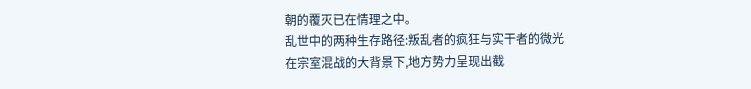朝的覆灭已在情理之中。
乱世中的两种生存路径:叛乱者的疯狂与实干者的微光
在宗室混战的大背景下,地方势力呈现出截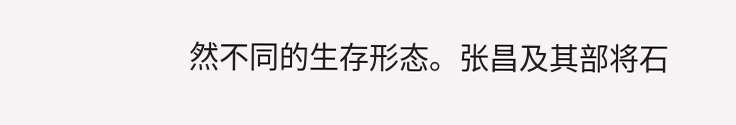然不同的生存形态。张昌及其部将石